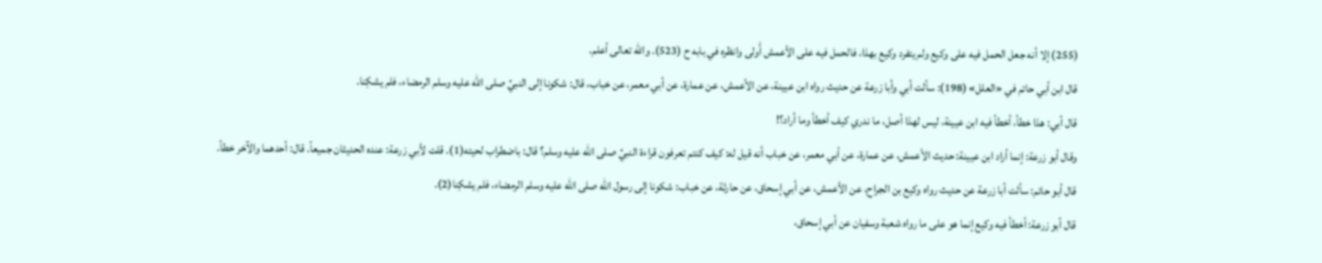(255) إلا أنه جعل الحمل فيه على وكيع ولم يتفرد وكيع بهذا، فالحمل فيه على الأعمش أَولى وانظره في بابه ح (523). والله تعالى أعلم.
قال ابن أبي حاتم في «العلل» (198): سألت أبي وأبا زرعة عن حديث رواه ابن عيينة، عن الأعمش، عن عمارة، عن أبي معمر، عن خباب، قال: شكونا إلى النبيِّ صلى الله عليه وسلم الرمضاء، فلم يشكِنا.
قال أبي: هذا خطأ، أخطأ فيه ابن عيينة، ليس لهذا أصل، ما ندري كيف أخطأ وما أراد؟!
وقال أبو زرعة: إنما أراد ابن عيينة: حديث الأعمش، عن عمارة، عن أبي معمر، عن خباب أنه قيل له: كيف كنتم تعرفون قراءة النبيِّ صلى الله عليه وسلم؟ قال: باضطراب لحيته(1). قلت لأبي زرعة: عنده الحديثان جميعاً. قال: أحدهما والآخر خطأ.
قال أبو حاتم: سألت أبا زرعة عن حديث رواه وكيع بن الجراح، عن الأعمش، عن أبي إسحاق، عن حارثة، عن خباب: شكونا إلى رسول الله صلى الله عليه وسلم الرمضاء، فلم يشكِنا(2).
قال أبو زرعة: أخطأ فيه وكيع إنما هو على ما رواه شعبة وسفيان عن أبي إسحاق،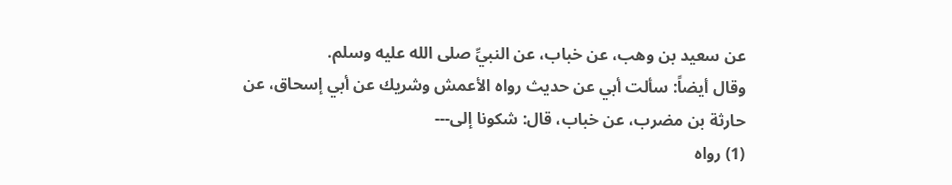عن سعيد بن وهب، عن خباب، عن النبيِّ صلى الله عليه وسلم.
وقال أيضاً: سألت أبي عن حديث رواه الأعمش وشريك عن أبي إسحاق، عن حارثة بن مضرب، عن خباب، قال: شكونا إلى---
(1) رواه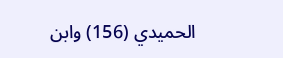الحميدي (156) وابن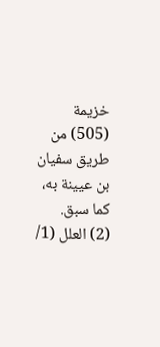خزيمة (505) من طريق سفيان بن عيينة به، كما سبق.
(2) العلل (1/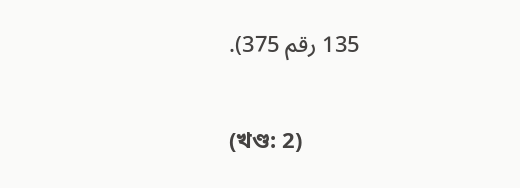135 رقم 375).

(খণ্ড: 2)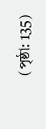(পৃষ্ঠা: 135)